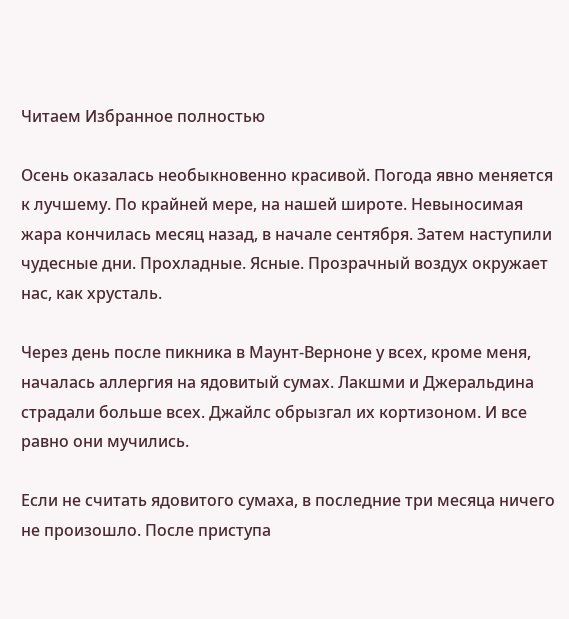Читаем Избранное полностью

Осень оказалась необыкновенно красивой. Погода явно меняется к лучшему. По крайней мере, на нашей широте. Невыносимая жара кончилась месяц назад, в начале сентября. Затем наступили чудесные дни. Прохладные. Ясные. Прозрачный воздух окружает нас, как хрусталь.

Через день после пикника в Маунт-Верноне у всех, кроме меня, началась аллергия на ядовитый сумах. Лакшми и Джеральдина страдали больше всех. Джайлс обрызгал их кортизоном. И все равно они мучились.

Если не считать ядовитого сумаха, в последние три месяца ничего не произошло. После приступа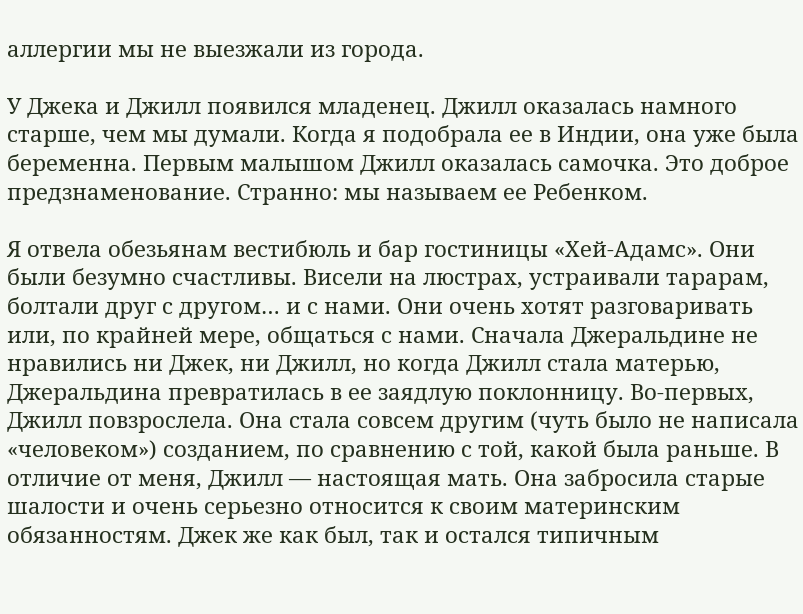аллергии мы не выезжали из города.

У Джека и Джилл появился младенец. Джилл оказалась намного старше, чем мы думали. Когда я подобрала ее в Индии, она уже была беременна. Первым малышом Джилл оказалась самочка. Это доброе предзнаменование. Странно: мы называем ее Ребенком.

Я отвела обезьянам вестибюль и бар гостиницы «Хей-Адамс». Они были безумно счастливы. Висели на люстрах, устраивали тарарам, болтали друг с другом… и с нами. Они очень хотят разговаривать или, по крайней мере, общаться с нами. Сначала Джеральдине не нравились ни Джек, ни Джилл, но когда Джилл стала матерью, Джеральдина превратилась в ее заядлую поклонницу. Во-первых, Джилл повзрослела. Она стала совсем другим (чуть было не написала «человеком») созданием, по сравнению с той, какой была раньше. В отличие от меня, Джилл — настоящая мать. Она забросила старые шалости и очень серьезно относится к своим материнским обязанностям. Джек же как был, так и остался типичным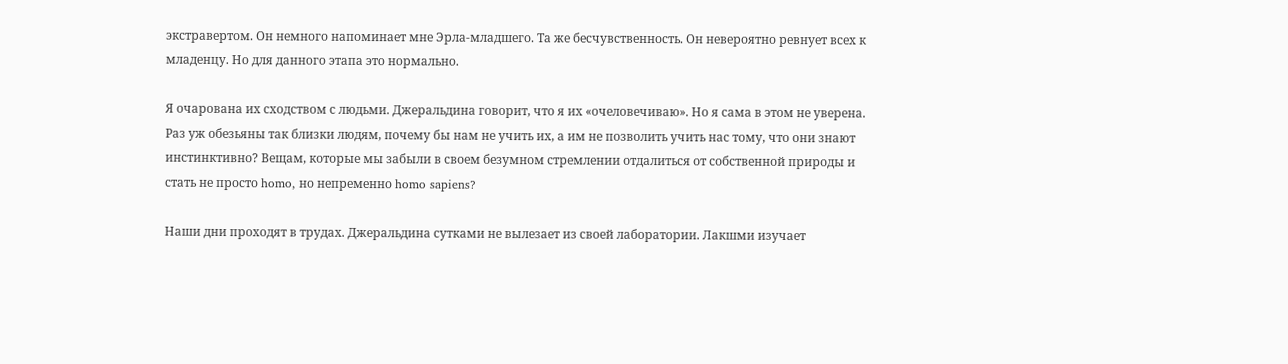экстравертом. Он немного напоминает мне Эрла-младшего. Та же бесчувственность. Он невероятно ревнует всех к младенцу. Но для данного этапа это нормально.

Я очарована их сходством с людьми. Джеральдина говорит, что я их «очеловечиваю». Но я сама в этом не уверена. Раз уж обезьяны так близки людям, почему бы нам не учить их, а им не позволить учить нас тому, что они знают инстинктивно? Вещам, которые мы забыли в своем безумном стремлении отдалиться от собственной природы и стать не просто homo, но непременно homo sapiens?

Наши дни проходят в трудах. Джеральдина сутками не вылезает из своей лаборатории. Лакшми изучает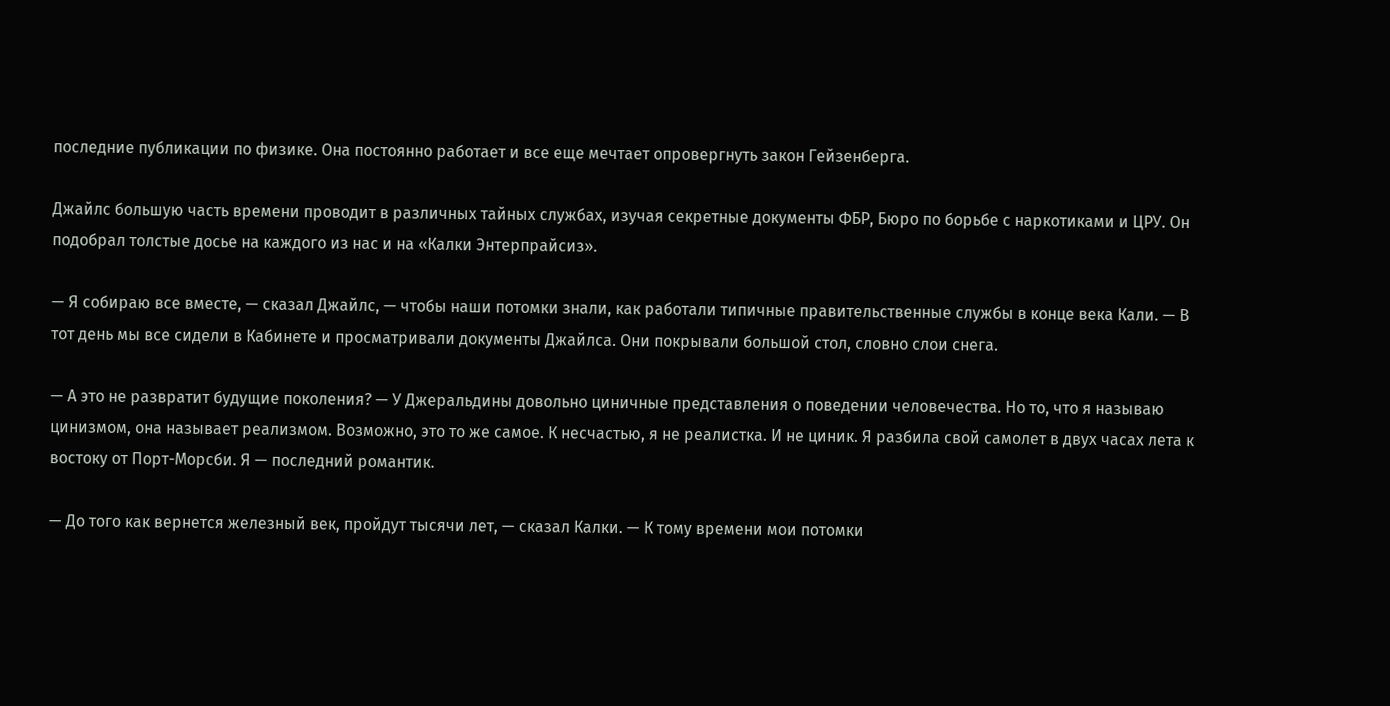последние публикации по физике. Она постоянно работает и все еще мечтает опровергнуть закон Гейзенберга.

Джайлс большую часть времени проводит в различных тайных службах, изучая секретные документы ФБР, Бюро по борьбе с наркотиками и ЦРУ. Он подобрал толстые досье на каждого из нас и на «Калки Энтерпрайсиз».

— Я собираю все вместе, — сказал Джайлс, — чтобы наши потомки знали, как работали типичные правительственные службы в конце века Кали. — В тот день мы все сидели в Кабинете и просматривали документы Джайлса. Они покрывали большой стол, словно слои снега.

— А это не развратит будущие поколения? — У Джеральдины довольно циничные представления о поведении человечества. Но то, что я называю цинизмом, она называет реализмом. Возможно, это то же самое. К несчастью, я не реалистка. И не циник. Я разбила свой самолет в двух часах лета к востоку от Порт-Морсби. Я — последний романтик.

— До того как вернется железный век, пройдут тысячи лет, — сказал Калки. — К тому времени мои потомки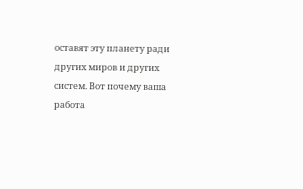оставят эту планету ради других миров и других систем. Вот почему ваша работа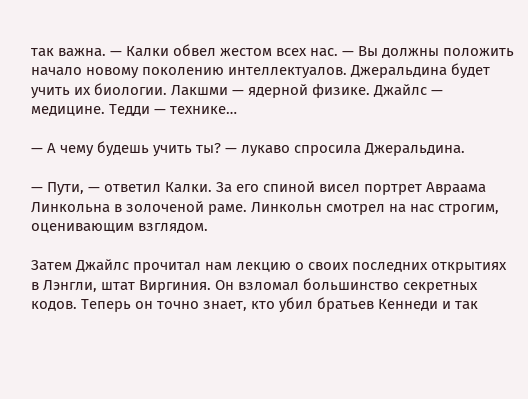так важна. — Калки обвел жестом всех нас. — Вы должны положить начало новому поколению интеллектуалов. Джеральдина будет учить их биологии. Лакшми — ядерной физике. Джайлс — медицине. Тедди — технике…

— А чему будешь учить ты? — лукаво спросила Джеральдина.

— Пути, — ответил Калки. За его спиной висел портрет Авраама Линкольна в золоченой раме. Линкольн смотрел на нас строгим, оценивающим взглядом.

Затем Джайлс прочитал нам лекцию о своих последних открытиях в Лэнгли, штат Виргиния. Он взломал большинство секретных кодов. Теперь он точно знает, кто убил братьев Кеннеди и так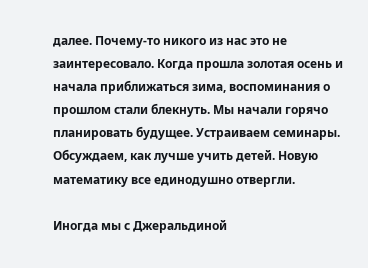далее. Почему-то никого из нас это не заинтересовало. Когда прошла золотая осень и начала приближаться зима, воспоминания о прошлом стали блекнуть. Мы начали горячо планировать будущее. Устраиваем семинары. Обсуждаем, как лучше учить детей. Новую математику все единодушно отвергли.

Иногда мы с Джеральдиной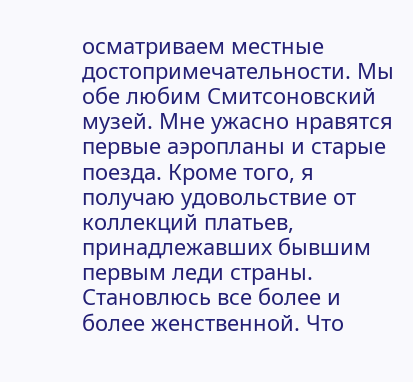осматриваем местные достопримечательности. Мы обе любим Смитсоновский музей. Мне ужасно нравятся первые аэропланы и старые поезда. Кроме того, я получаю удовольствие от коллекций платьев, принадлежавших бывшим первым леди страны. Становлюсь все более и более женственной. Что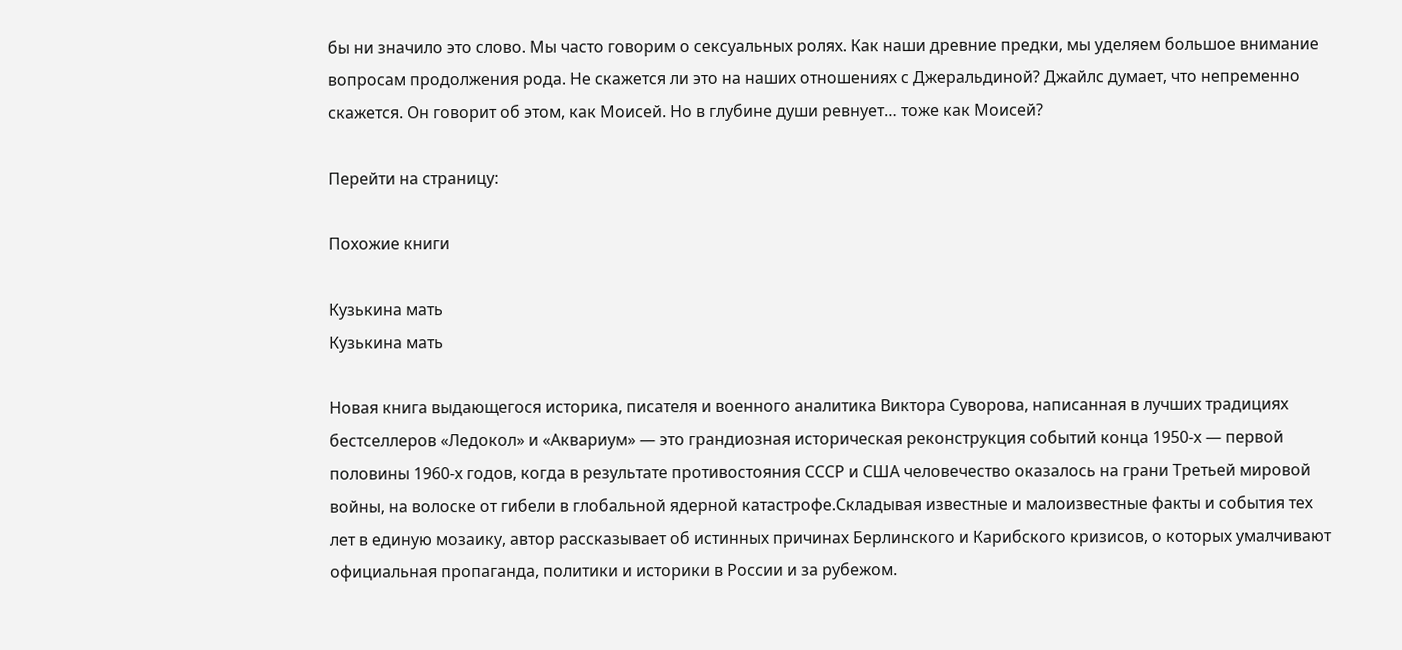бы ни значило это слово. Мы часто говорим о сексуальных ролях. Как наши древние предки, мы уделяем большое внимание вопросам продолжения рода. Не скажется ли это на наших отношениях с Джеральдиной? Джайлс думает, что непременно скажется. Он говорит об этом, как Моисей. Но в глубине души ревнует… тоже как Моисей?

Перейти на страницу:

Похожие книги

Кузькина мать
Кузькина мать

Новая книга выдающегося историка, писателя и военного аналитика Виктора Суворова, написанная в лучших традициях бестселлеров «Ледокол» и «Аквариум» — это грандиозная историческая реконструкция событий конца 1950-х — первой половины 1960-х годов, когда в результате противостояния СССР и США человечество оказалось на грани Третьей мировой войны, на волоске от гибели в глобальной ядерной катастрофе.Складывая известные и малоизвестные факты и события тех лет в единую мозаику, автор рассказывает об истинных причинах Берлинского и Карибского кризисов, о которых умалчивают официальная пропаганда, политики и историки в России и за рубежом.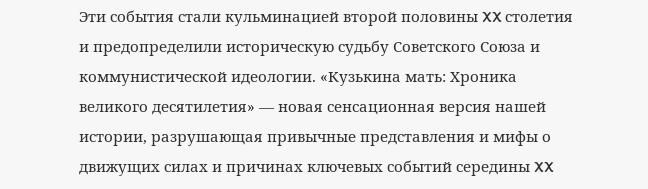Эти события стали кульминацией второй половины XX столетия и предопределили историческую судьбу Советского Союза и коммунистической идеологии. «Кузькина мать: Хроника великого десятилетия» — новая сенсационная версия нашей истории, разрушающая привычные представления и мифы о движущих силах и причинах ключевых событий середины XX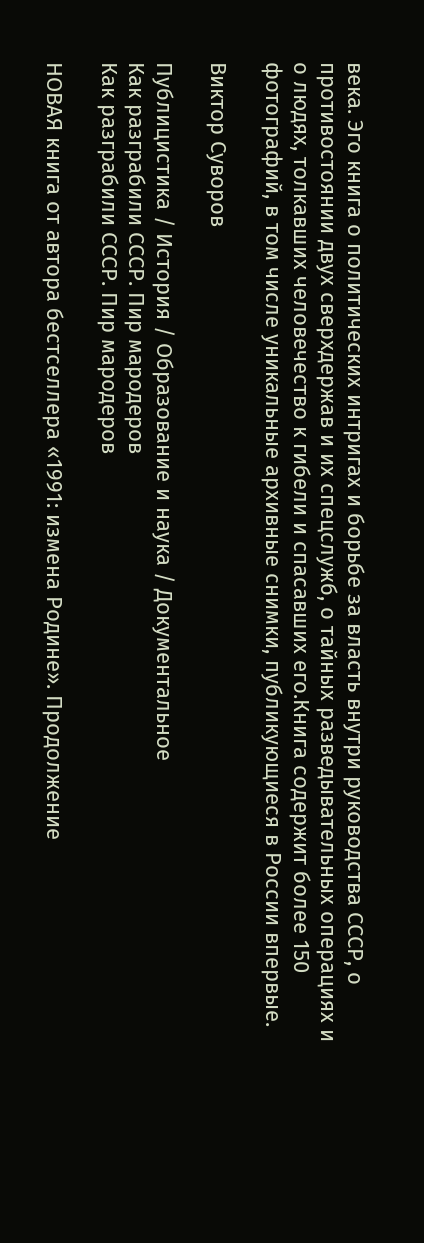века. Эго книга о политических интригах и борьбе за власть внутри руководства СССР, о противостоянии двух сверхдержав и их спецслужб, о тайных разведывательных операциях и о людях, толкавших человечество к гибели и спасавших его.Книга содержит более 150 фотографий, в том числе уникальные архивные снимки, публикующиеся в России впервые.

Виктор Суворов

Публицистика / История / Образование и наука / Документальное
Как разграбили СССР. Пир мародеров
Как разграбили СССР. Пир мародеров

НОВАЯ книга от автора бестселлера «1991: измена Родине». Продолжение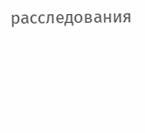расследования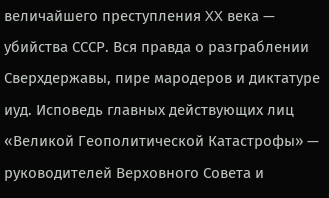величайшего преступления XX века — убийства СССР. Вся правда о разграблении Сверхдержавы, пире мародеров и диктатуре иуд. Исповедь главных действующих лиц «Великой Геополитической Катастрофы» — руководителей Верховного Совета и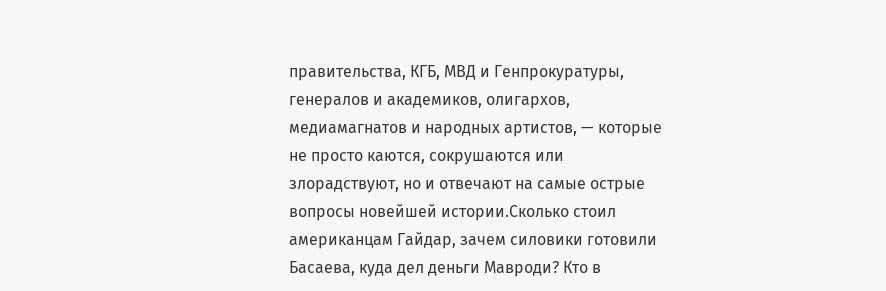правительства, КГБ, МВД и Генпрокуратуры, генералов и академиков, олигархов, медиамагнатов и народных артистов, — которые не просто каются, сокрушаются или злорадствуют, но и отвечают на самые острые вопросы новейшей истории.Сколько стоил американцам Гайдар, зачем силовики готовили Басаева, куда дел деньги Мавроди? Кто в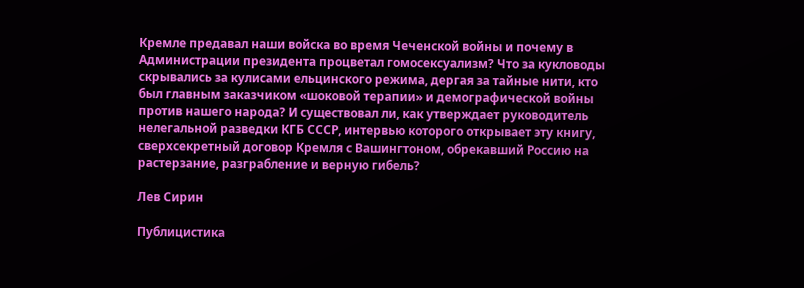Кремле предавал наши войска во время Чеченской войны и почему в Администрации президента процветал гомосексуализм? Что за кукловоды скрывались за кулисами ельцинского режима, дергая за тайные нити, кто был главным заказчиком «шоковой терапии» и демографической войны против нашего народа? И существовал ли, как утверждает руководитель нелегальной разведки КГБ СССР, интервью которого открывает эту книгу, сверхсекретный договор Кремля с Вашингтоном, обрекавший Россию на растерзание, разграбление и верную гибель?

Лев Сирин

Публицистика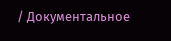/ Документальное